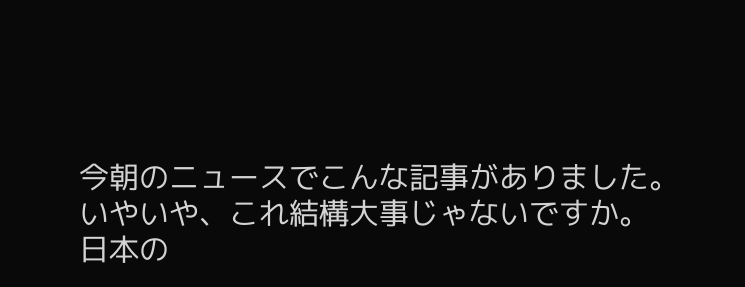今朝のニュースでこんな記事がありました。
いやいや、これ結構大事じゃないですか。
日本の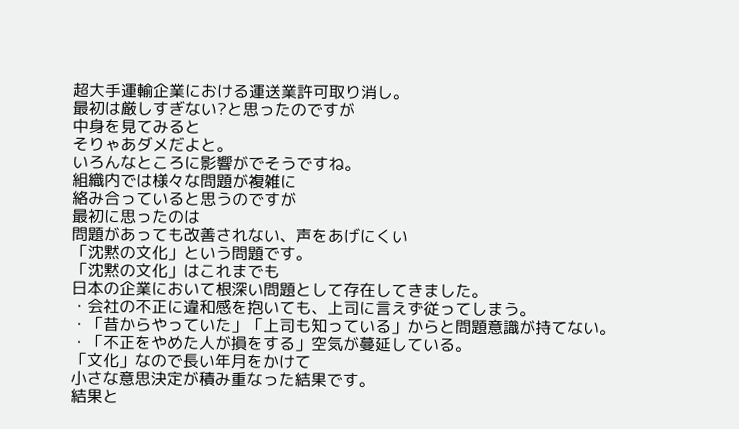超大手運輸企業における運送業許可取り消し。
最初は厳しすぎない?と思ったのですが
中身を見てみると
そりゃあダメだよと。
いろんなところに影響がでそうですね。
組織内では様々な問題が複雑に
絡み合っていると思うのですが
最初に思ったのは
問題があっても改善されない、声をあげにくい
「沈黙の文化」という問題です。
「沈黙の文化」はこれまでも
日本の企業において根深い問題として存在してきました。
・会社の不正に違和感を抱いても、上司に言えず従ってしまう。
・「昔からやっていた」「上司も知っている」からと問題意識が持てない。
・「不正をやめた人が損をする」空気が蔓延している。
「文化」なので長い年月をかけて
小さな意思決定が積み重なった結果です。
結果と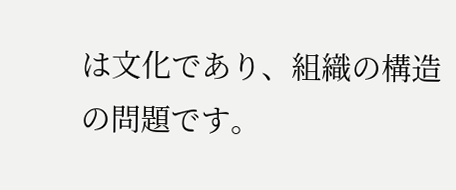は文化であり、組織の構造の問題です。